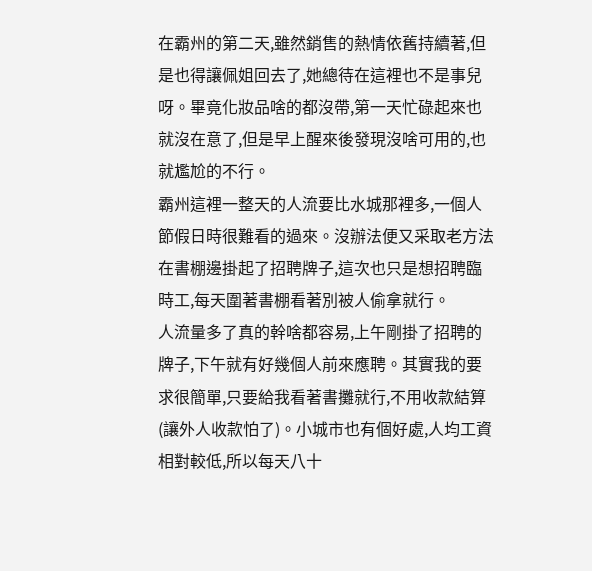在霸州的第二天,雖然銷售的熱情依舊持續著,但是也得讓佩姐回去了,她總待在這裡也不是事兒呀。畢竟化妝品啥的都沒帶,第一天忙碌起來也就沒在意了,但是早上醒來後發現沒啥可用的,也就尷尬的不行。
霸州這裡一整天的人流要比水城那裡多,一個人節假日時很難看的過來。沒辦法便又采取老方法在書棚邊掛起了招聘牌子,這次也只是想招聘臨時工,每天圍著書棚看著別被人偷拿就行。
人流量多了真的幹啥都容易,上午剛掛了招聘的牌子,下午就有好幾個人前來應聘。其實我的要求很簡單,只要給我看著書攤就行,不用收款結算(讓外人收款怕了)。小城市也有個好處,人均工資相對較低,所以每天八十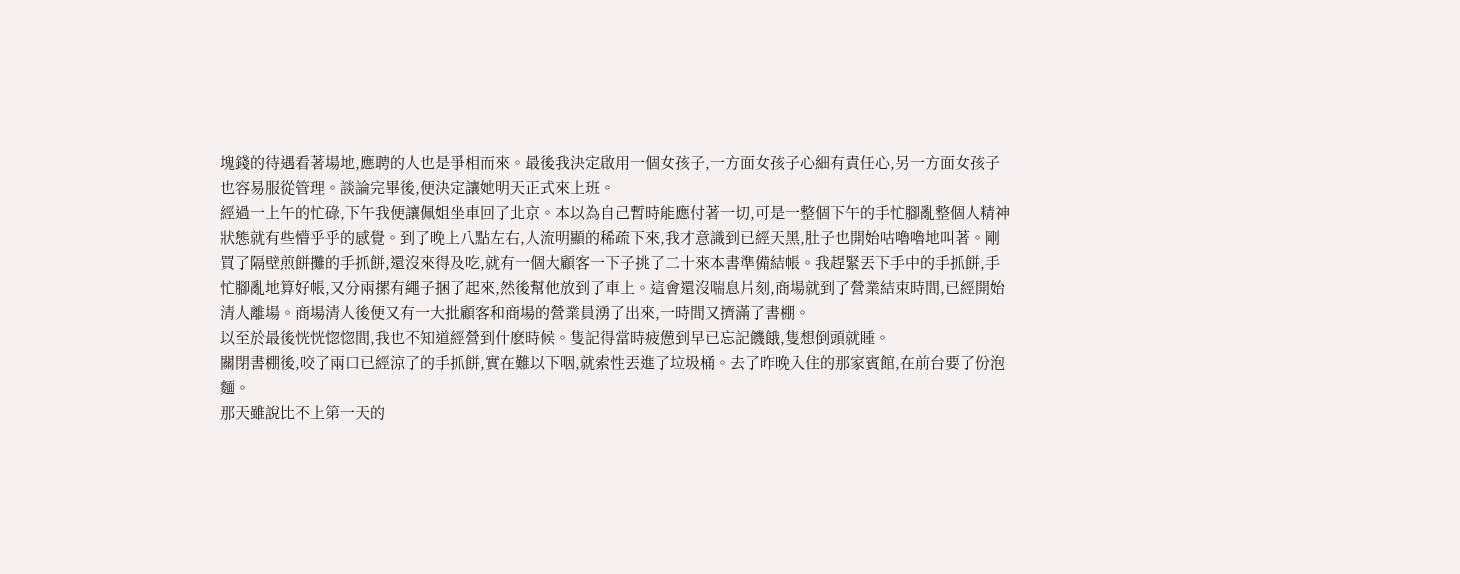塊錢的待遇看著場地,應聘的人也是爭相而來。最後我決定啟用一個女孩子,一方面女孩子心細有責任心,另一方面女孩子也容易服從管理。談論完畢後,便決定讓她明天正式來上班。
經過一上午的忙碌,下午我便讓佩姐坐車回了北京。本以為自己暫時能應付著一切,可是一整個下午的手忙腳亂整個人精神狀態就有些懵乎乎的感覺。到了晚上八點左右,人流明顯的稀疏下來,我才意識到已經天黑,肚子也開始咕嚕嚕地叫著。剛買了隔壁煎餅攤的手抓餅,還沒來得及吃,就有一個大顧客一下子挑了二十來本書準備結帳。我趕緊丟下手中的手抓餅,手忙腳亂地算好帳,又分兩摞有繩子捆了起來,然後幫他放到了車上。這會還沒喘息片刻,商場就到了營業結束時間,已經開始清人離場。商場清人後便又有一大批顧客和商場的營業員湧了出來,一時間又擠滿了書棚。
以至於最後恍恍惚惚間,我也不知道經營到什麽時候。隻記得當時疲憊到早已忘記饑餓,隻想倒頭就睡。
關閉書棚後,咬了兩口已經涼了的手抓餅,實在難以下咽,就索性丟進了垃圾桶。去了昨晚入住的那家賓館,在前台要了份泡麵。
那天雖說比不上第一天的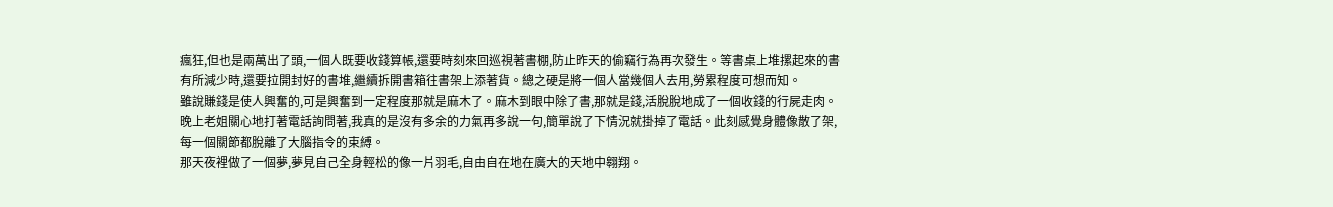瘋狂,但也是兩萬出了頭,一個人既要收錢算帳,還要時刻來回巡視著書棚,防止昨天的偷竊行為再次發生。等書桌上堆摞起來的書有所減少時,還要拉開封好的書堆,繼續拆開書箱往書架上添著貨。總之硬是將一個人當幾個人去用,勞累程度可想而知。
雖說賺錢是使人興奮的,可是興奮到一定程度那就是麻木了。麻木到眼中除了書,那就是錢,活脫脫地成了一個收錢的行屍走肉。
晚上老姐關心地打著電話詢問著,我真的是沒有多余的力氣再多說一句,簡單說了下情況就掛掉了電話。此刻感覺身體像散了架,每一個關節都脫離了大腦指令的束縛。
那天夜裡做了一個夢,夢見自己全身輕松的像一片羽毛,自由自在地在廣大的天地中翱翔。